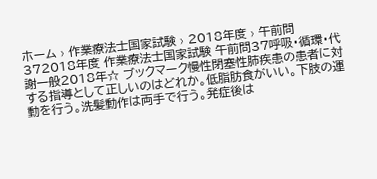ホーム › 作業療法士国家試験 › 2018年度 › 午前問372018年度 作業療法士国家試験 午前問37呼吸・循環・代謝一般2018年☆ ブックマーク慢性閉塞性肺疾患の患者に対する指導として正しいのはどれか。低脂肪食がいい。下肢の運動を行う。洗髪動作は両手で行う。発症後は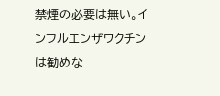禁煙の必要は無い。インフルエンザワクチンは勧めな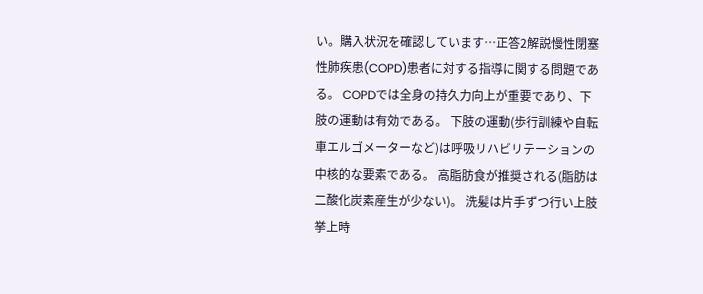い。購入状況を確認しています…正答2解説慢性閉塞性肺疾患(COPD)患者に対する指導に関する問題である。 COPDでは全身の持久力向上が重要であり、下肢の運動は有効である。 下肢の運動(歩行訓練や自転車エルゴメーターなど)は呼吸リハビリテーションの中核的な要素である。 高脂肪食が推奨される(脂肪は二酸化炭素産生が少ない)。 洗髪は片手ずつ行い上肢挙上時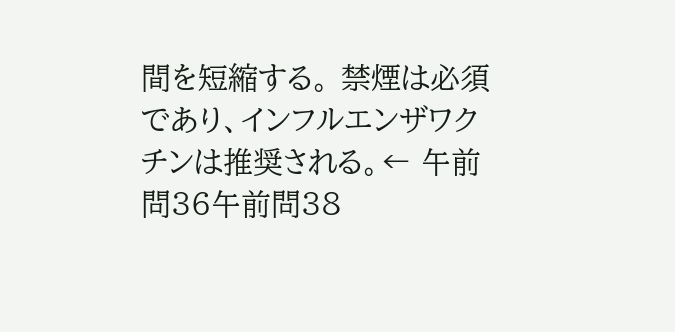間を短縮する。 禁煙は必須であり、インフルエンザワクチンは推奨される。← 午前問36午前問38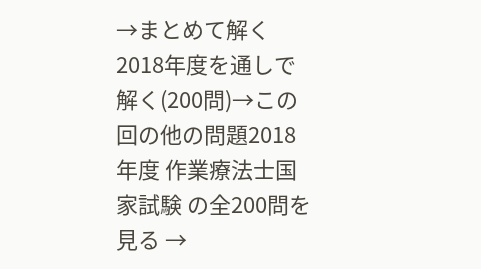→まとめて解く2018年度を通しで解く(200問)→この回の他の問題2018年度 作業療法士国家試験 の全200問を見る →